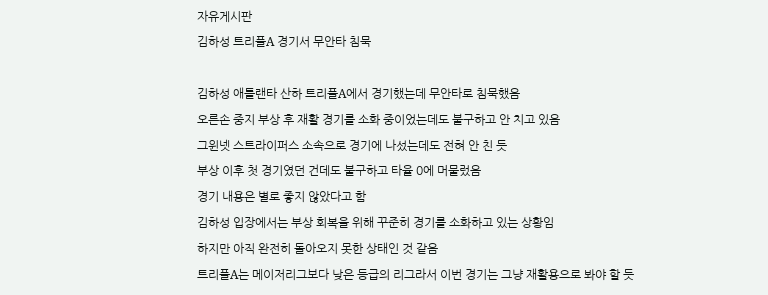자유게시판
김하성 트리플A 경기서 무안타 침묵

김하성 애틀랜타 산하 트리플A에서 경기했는데 무안타로 침묵했음
오른손 중지 부상 후 재활 경기를 소화 중이었는데도 불구하고 안 치고 있음
그윈넷 스트라이퍼스 소속으로 경기에 나섰는데도 전혀 안 친 듯
부상 이후 첫 경기였던 건데도 불구하고 타율 0에 머물렀음
경기 내용은 별로 좋지 않았다고 함
김하성 입장에서는 부상 회복을 위해 꾸준히 경기를 소화하고 있는 상황임
하지만 아직 완전히 돌아오지 못한 상태인 것 같음
트리플A는 메이저리그보다 낮은 등급의 리그라서 이번 경기는 그냥 재활용으로 봐야 할 듯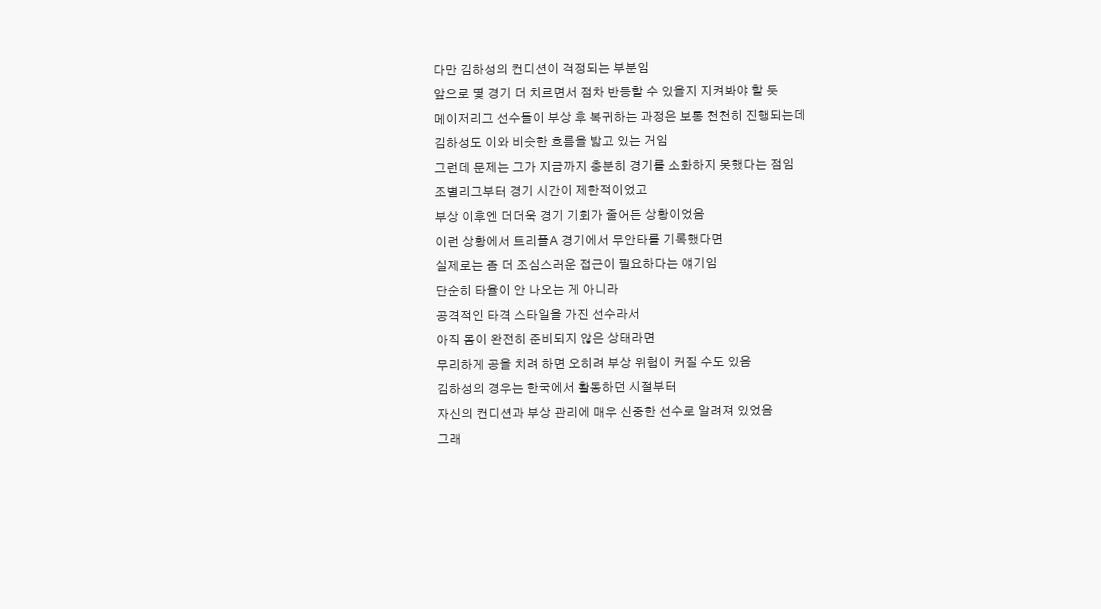다만 김하성의 컨디션이 걱정되는 부분임
앞으로 몇 경기 더 치르면서 점차 반등할 수 있을지 지켜봐야 할 듯
메이저리그 선수들이 부상 후 복귀하는 과정은 보통 천천히 진행되는데
김하성도 이와 비슷한 흐름을 밟고 있는 거임
그런데 문제는 그가 지금까지 충분히 경기를 소화하지 못했다는 점임
조별리그부터 경기 시간이 제한적이었고
부상 이후엔 더더욱 경기 기회가 줄어든 상황이었음
이런 상황에서 트리플A 경기에서 무안타를 기록했다면
실제로는 좀 더 조심스러운 접근이 필요하다는 얘기임
단순히 타율이 안 나오는 게 아니라
공격적인 타격 스타일을 가진 선수라서
아직 몸이 완전히 준비되지 않은 상태라면
무리하게 공을 치려 하면 오히려 부상 위험이 커질 수도 있음
김하성의 경우는 한국에서 활동하던 시절부터
자신의 컨디션과 부상 관리에 매우 신중한 선수로 알려져 있었음
그래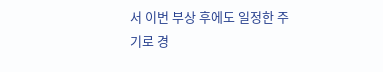서 이번 부상 후에도 일정한 주기로 경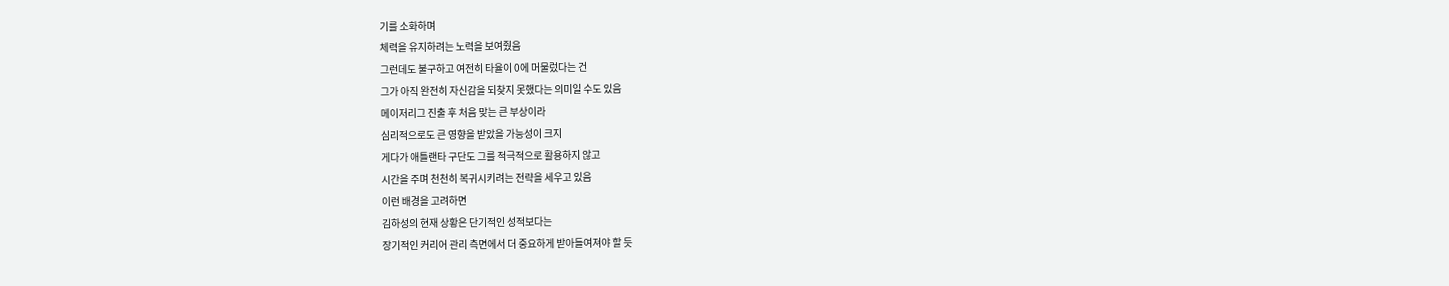기를 소화하며
체력을 유지하려는 노력을 보여줬음
그런데도 불구하고 여전히 타율이 0에 머물렀다는 건
그가 아직 완전히 자신감을 되찾지 못했다는 의미일 수도 있음
메이저리그 진출 후 처음 맞는 큰 부상이라
심리적으로도 큰 영향을 받았을 가능성이 크지
게다가 애틀랜타 구단도 그를 적극적으로 활용하지 않고
시간을 주며 천천히 복귀시키려는 전략을 세우고 있음
이런 배경을 고려하면
김하성의 현재 상황은 단기적인 성적보다는
장기적인 커리어 관리 측면에서 더 중요하게 받아들여져야 할 듯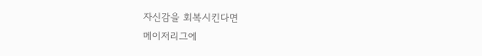자신감을 회복시킨다면
메이저리그에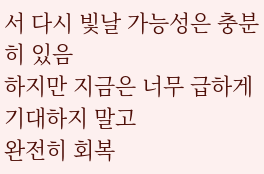서 다시 빛날 가능성은 충분히 있음
하지만 지금은 너무 급하게 기대하지 말고
완전히 회복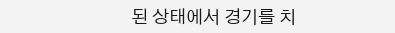된 상태에서 경기를 치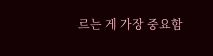르는 게 가장 중요함